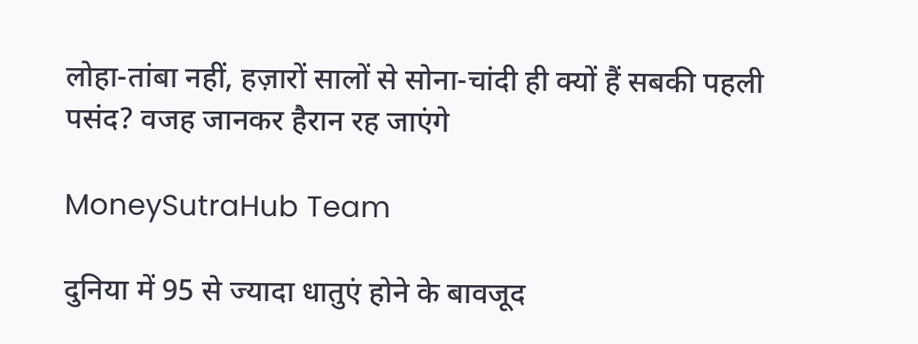लोहा-तांबा नहीं, हज़ारों सालों से सोना-चांदी ही क्यों हैं सबकी पहली पसंद? वजह जानकर हैरान रह जाएंगे

MoneySutraHub Team

दुनिया में 95 से ज्यादा धातुएं होने के बावजूद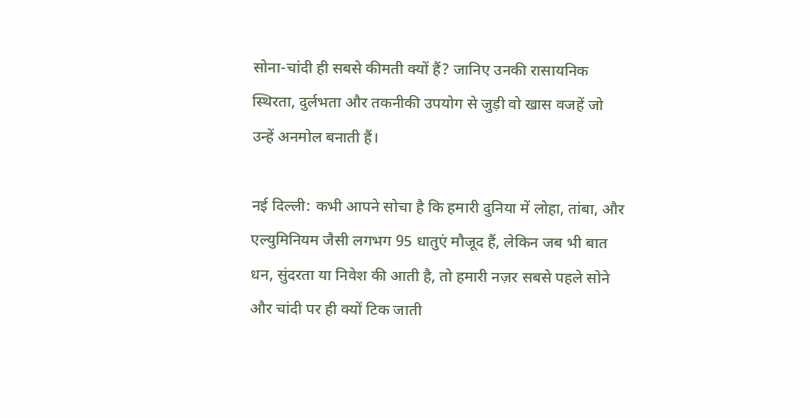सोना-चांदी ही सबसे कीमती क्यों हैं? जानिए उनकी रासायनिक स्थिरता, दुर्लभता और तकनीकी उपयोग से जुड़ी वो खास वजहें जो उन्हें अनमोल बनाती हैं।

नई दिल्ली: कभी आपने सोचा है कि हमारी दुनिया में लोहा, तांबा, और एल्युमिनियम जैसी लगभग 95 धातुएं मौजूद हैं, लेकिन जब भी बात धन, सुंदरता या निवेश की आती है, तो हमारी नज़र सबसे पहले सोने और चांदी पर ही क्यों टिक जाती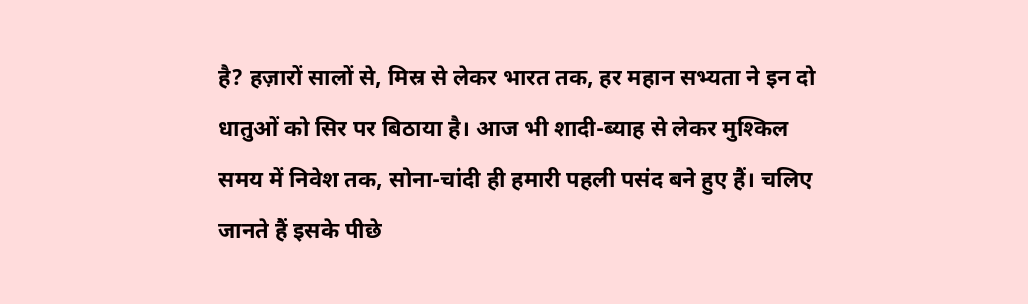है? हज़ारों सालों से, मिस्र से लेकर भारत तक, हर महान सभ्यता ने इन दो धातुओं को सिर पर बिठाया है। आज भी शादी-ब्याह से लेकर मुश्किल समय में निवेश तक, सोना-चांदी ही हमारी पहली पसंद बने हुए हैं। चलिए जानते हैं इसके पीछे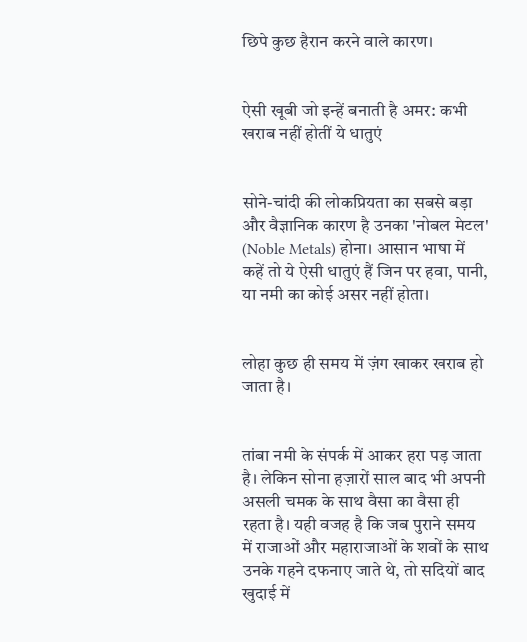छिपे कुछ हैरान करने वाले कारण।


ऐसी खूबी जो इन्हें बनाती है अमर: कभी खराब नहीं होतीं ये धातुएं


सोने-चांदी की लोकप्रियता का सबसे बड़ा और वैज्ञानिक कारण है उनका 'नोबल मेटल' (Noble Metals) होना। आसान भाषा में कहें तो ये ऐसी धातुएं हैं जिन पर हवा, पानी, या नमी का कोई असर नहीं होता।


लोहा कुछ ही समय में ज़ंग खाकर खराब हो जाता है।


तांबा नमी के संपर्क में आकर हरा पड़ जाता है। लेकिन सोना हज़ारों साल बाद भी अपनी असली चमक के साथ वैसा का वैसा ही रहता है। यही वजह है कि जब पुराने समय में राजाओं और महाराजाओं के शवों के साथ उनके गहने दफनाए जाते थे, तो सदियों बाद खुदाई में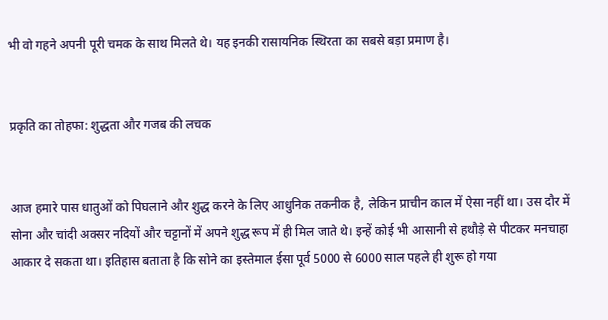भी वो गहने अपनी पूरी चमक के साथ मिलते थे। यह इनकी रासायनिक स्थिरता का सबसे बड़ा प्रमाण है।


प्रकृति का तोहफा: शुद्धता और गजब की लचक


आज हमारे पास धातुओं को पिघलाने और शुद्ध करने के लिए आधुनिक तकनीक है, लेकिन प्राचीन काल में ऐसा नहीं था। उस दौर में सोना और चांदी अक्सर नदियों और चट्टानों में अपने शुद्ध रूप में ही मिल जाते थे। इन्हें कोई भी आसानी से हथौड़े से पीटकर मनचाहा आकार दे सकता था। इतिहास बताता है कि सोने का इस्तेमाल ईसा पूर्व 5000 से 6000 साल पहले ही शुरू हो गया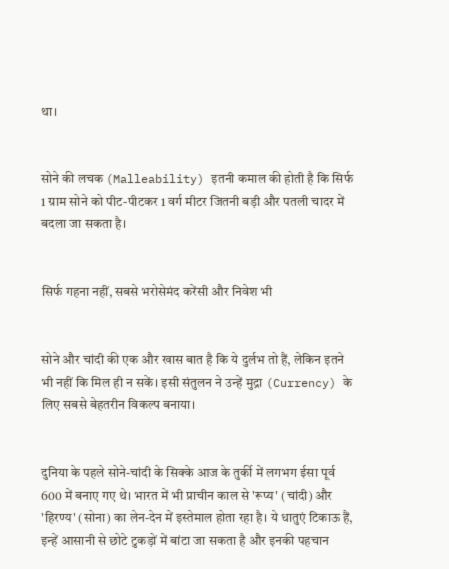था।


सोने की लचक (Malleability) इतनी कमाल की होती है कि सिर्फ 1 ग्राम सोने को पीट-पीटकर 1 वर्ग मीटर जितनी बड़ी और पतली चादर में बदला जा सकता है।


सिर्फ गहना नहीं, सबसे भरोसेमंद करेंसी और निवेश भी


सोने और चांदी की एक और खास बात है कि ये दुर्लभ तो हैं, लेकिन इतने भी नहीं कि मिल ही न सकें। इसी संतुलन ने उन्हें मुद्रा (Currency) के लिए सबसे बेहतरीन विकल्प बनाया।


दुनिया के पहले सोने-चांदी के सिक्के आज के तुर्की में लगभग ईसा पूर्व 600 में बनाए गए थे। भारत में भी प्राचीन काल से 'रूप्य' (चांदी) और 'हिरण्य' (सोना) का लेन-देन में इस्तेमाल होता रहा है। ये धातुएं टिकाऊ हैं, इन्हें आसानी से छोटे टुकड़ों में बांटा जा सकता है और इनकी पहचान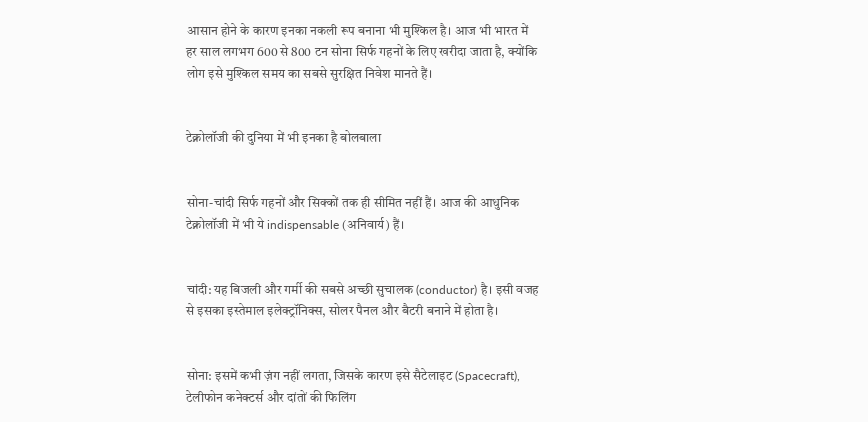आसान होने के कारण इनका नकली रूप बनाना भी मुश्किल है। आज भी भारत में हर साल लगभग 600 से 800 टन सोना सिर्फ गहनों के लिए खरीदा जाता है, क्योंकि लोग इसे मुश्किल समय का सबसे सुरक्षित निवेश मानते हैं।


टेक्नोलॉजी की दुनिया में भी इनका है बोलबाला


सोना-चांदी सिर्फ गहनों और सिक्कों तक ही सीमित नहीं हैं। आज की आधुनिक टेक्नोलॉजी में भी ये indispensable (अनिवार्य) हैं।


चांदी: यह बिजली और गर्मी की सबसे अच्छी सुचालक (conductor) है। इसी वजह से इसका इस्तेमाल इलेक्ट्रॉनिक्स, सोलर पैनल और बैटरी बनाने में होता है।


सोना: इसमें कभी ज़ंग नहीं लगता, जिसके कारण इसे सैटेलाइट (Spacecraft), टेलीफोन कनेक्टर्स और दांतों की फिलिंग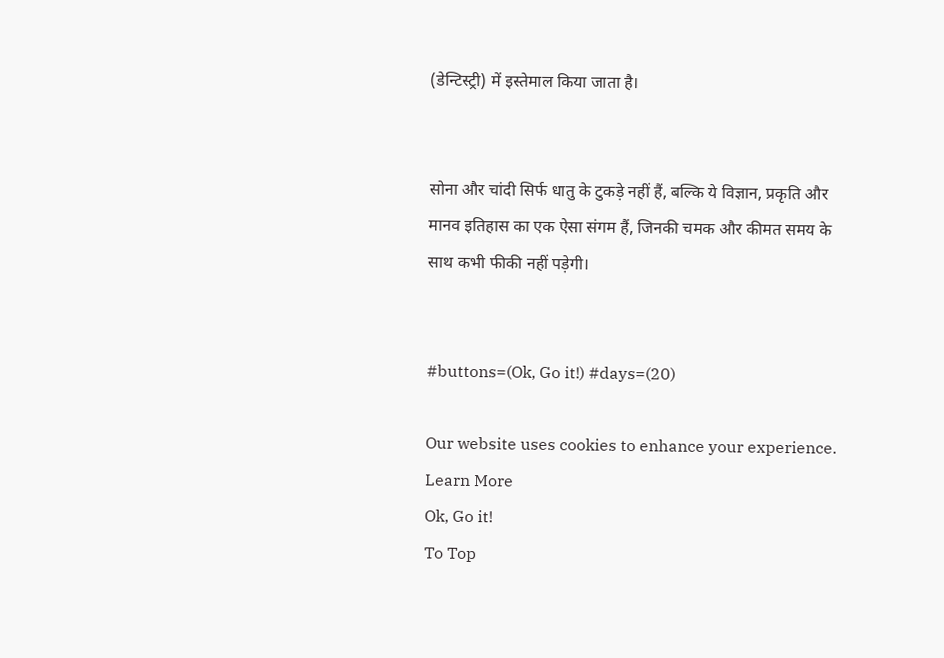(डेन्टिस्ट्री) में इस्तेमाल किया जाता है।


सोना और चांदी सिर्फ धातु के टुकड़े नहीं हैं, बल्कि ये विज्ञान, प्रकृति और मानव इतिहास का एक ऐसा संगम हैं, जिनकी चमक और कीमत समय के साथ कभी फीकी नहीं पड़ेगी।


#buttons=(Ok, Go it!) #days=(20)

Our website uses cookies to enhance your experience. Learn More
Ok, Go it!
To Top